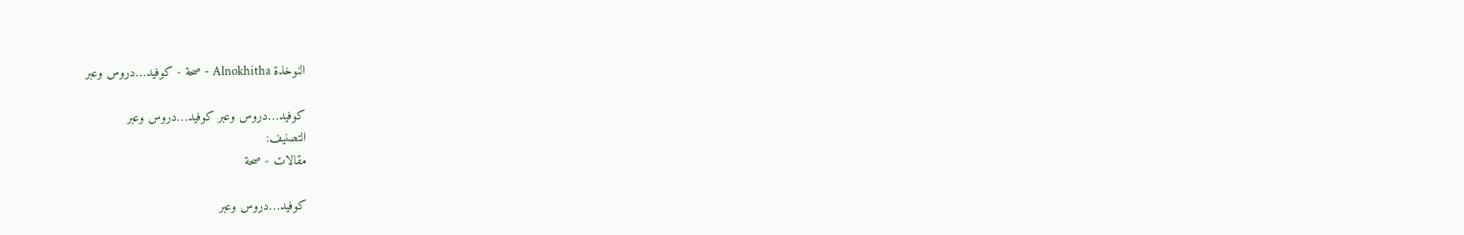النوخذة Alnokhitha - صحة - كوفيد…دروس وعبر

كوفيد…دروس وعبر كوفيد…دروس وعبر
التصنيف:
مقالات - صحة

كوفيد…دروس وعبر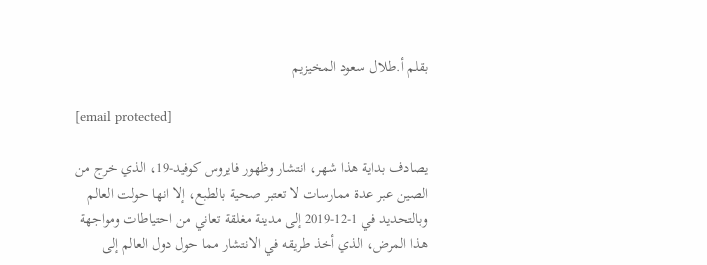بقلم أ.طلال سعود المخيزيم

[email protected]

يصادف بداية هذا شهر، انتشار وظهور فايروس كوفيد-19، الذي خرج من الصين عبر عدة ممارسات لا تعتبر صحية بالطبع، إلا انها حولت العالم وبالتحديد في 1-12-2019 إلى مدينة مغلقة تعاني من احتياطات ومواجهة هذا المرض، الذي أخذ طريقه في الانتشار مما حول دول العالم إلى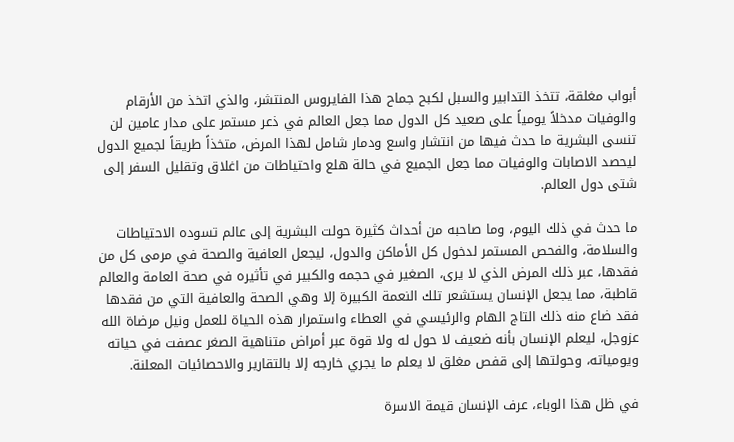أبواب مغلقة، تتخذ التدابير والسبل لكبح جماح هذا الفايروس المنتشر، والذي اتخذ من الأرقام والوفيات مدخلاً يومياً على صعيد كل الدول مما جعل العالم في ذعر مستمر على مدار عامين لن تنسى البشرية ما حدث فيها من انتشار واسع ودمار شامل لهذا المرض، متخذاً طريقاً لجميع الدول ليحصد الاصابات والوفيات مما جعل الجميع في حالة هلع واحتياطات من اغلاق وتقليل السفر إلى شتى دول العالم.

ما حدث في ذلك اليوم، وما صاحبه من أحداث كثيرة حولت البشرية إلى عالم تسوده الاحتياطات والسلامة، والفحص المستمر لدخول كل الأماكن والدول، ليجعل العافية والصحة في مرمى كل من فقدها، عبر ذلك المرض الذي لا يرى، الصغير في حجمه والكبير في تأثيره في صحة العامة والعالم قاطبة، مما يجعل الإنسان يستشعر تلك النعمة الكبيرة إلا وهي الصحة والعافية التي من فقدها فقد ضاع منه ذلك التاج الهام والرئيسي في العطاء واستمرار هذه الحياة للعمل ونيل مرضاة الله عزوجل، ليعلم الإنسان بأنه ضعيف لا حول له ولا قوة عبر أمراض متناهية الصغر عصفت في حياته ويومياته، وحولتها إلى قفص مغلق لا يعلم ما يجري خارجه إلا بالتقارير والاحصائيات المعلنة.

في ظل هذا الوباء، عرف الإنسان قيمة الاسرة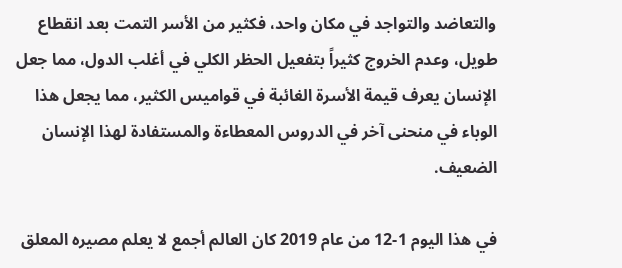والتعاضد والتواجد في مكان واحد، فكثير من الأسر التمت بعد انقطاع طويل، وعدم الخروج كثيراً بتفعيل الحظر الكلي في أغلب الدول، مما جعل الإنسان يعرف قيمة الأسرة الغائبة في قواميس الكثير، مما يجعل هذا الوباء في منحنى آخر في الدروس المعطاءة والمستفادة لهذا الإنسان الضعيف.

في هذا اليوم 1-12 من عام 2019 كان العالم أجمع لا يعلم مصيره المعلق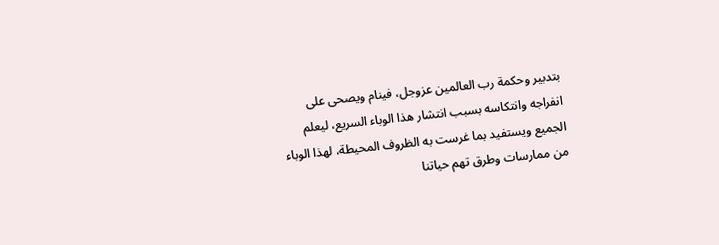بتدبير وحكمة رب العالمين عزوجل، فينام ويصحى على انفراجه وانتكاسه بسبب انتشار هذا الوباء السريع، ليعلم الجميع ويستفيد بما غرست به الظروف المحيطة، لهذا الوباء من ممارسات وطرق تهم حياتنا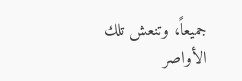جميعاً، وتنعش تلك الأواصر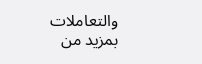والتعاملات بمزيد من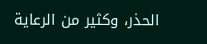الحذر، وكثير من الرعاية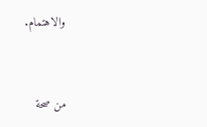والاهتمام.


من صحة